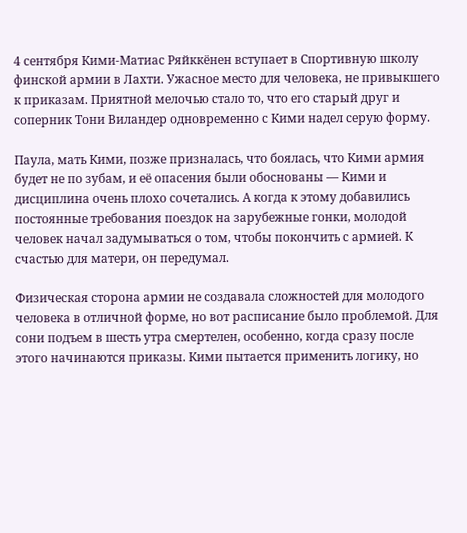4 сентября Кими-Матиас Ряйккёнен вступает в Спортивную школу финской армии в Лахти. Ужасное место для человека, не привыкшего к приказам. Приятной мелочью стало то, что его старый друг и соперник Тони Виландер одновременно с Кими надел серую форму.

Паула, мать Кими, позже призналась, что боялась, что Кими армия будет не по зубам, и её опасения были обоснованы — Кими и дисциплина очень плохо сочетались. А когда к этому добавились постоянные требования поездок на зарубежные гонки, молодой человек начал задумываться о том, чтобы покончить с армией. К счастью для матери, он передумал.

Физическая сторона армии не создавала сложностей для молодого человека в отличной форме, но вот расписание было проблемой. Для сони подъем в шесть утра смертелен, особенно, когда сразу после этого начинаются приказы. Кими пытается применить логику, но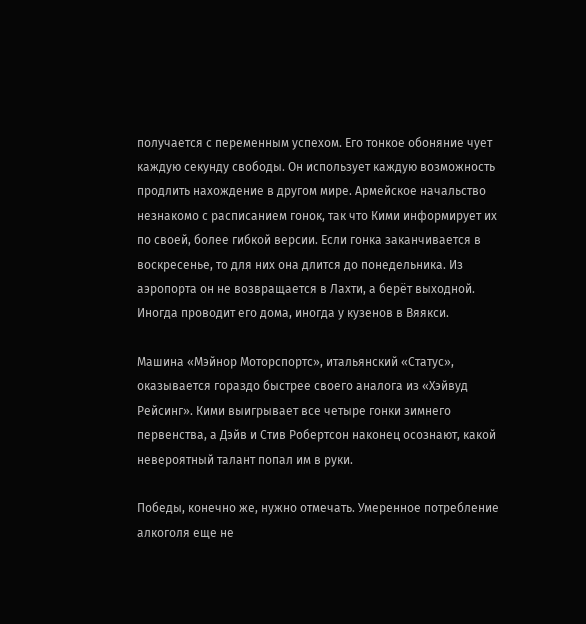получается с переменным успехом. Его тонкое обоняние чует каждую секунду свободы. Он использует каждую возможность продлить нахождение в другом мире. Армейское начальство незнакомо с расписанием гонок, так что Кими информирует их по своей, более гибкой версии. Если гонка заканчивается в воскресенье, то для них она длится до понедельника. Из аэропорта он не возвращается в Лахти, а берёт выходной. Иногда проводит его дома, иногда у кузенов в Вяякси.

Машина «Мэйнор Моторспортс», итальянский «Статус», оказывается гораздо быстрее своего аналога из «Хэйвуд Рейсинг». Кими выигрывает все четыре гонки зимнего первенства, а Дэйв и Стив Робертсон наконец осознают, какой невероятный талант попал им в руки.

Победы, конечно же, нужно отмечать. Умеренное потребление алкоголя еще не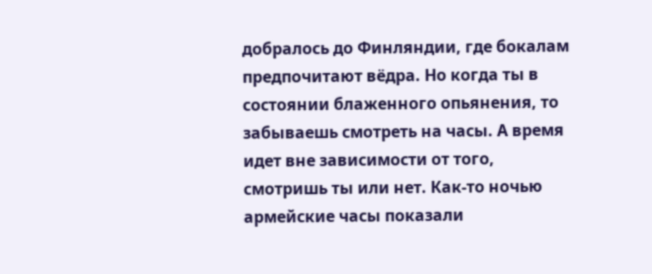добралось до Финляндии, где бокалам предпочитают вёдра. Но когда ты в состоянии блаженного опьянения, то забываешь смотреть на часы. А время идет вне зависимости от того, смотришь ты или нет. Как-то ночью армейские часы показали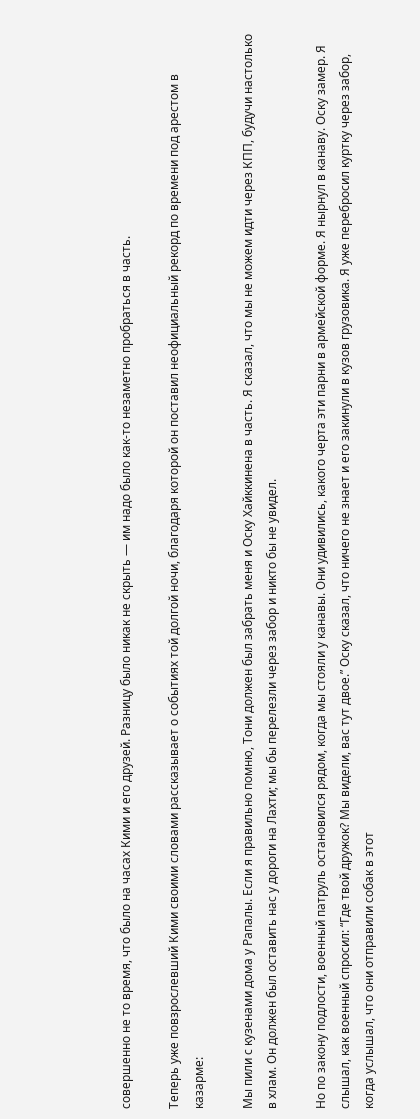совершенно не то время, что было на часах Кими и его друзей. Разницу было никак не скрыть — им надо было как-то незаметно пробраться в часть.

Теперь уже повзрослевший Кими своими словами рассказывает о событиях той долгой ночи, благодаря которой он поставил неофициальный рекорд по времени под арестом в казарме:

Мы пили с кузенами дома у Рапалы. Если я правильно помню, Тони должен был забрать меня и Оску Хайккинена в часть. Я сказал, что мы не можем идти через КПП, будучи настолько в хлам. Он должен был оставить нас у дороги на Лахти; мы бы перелезли через забор и никто бы не увидел.

Но по закону подлости, военный патруль остановился рядом, когда мы стояли у канавы. Они удивились, какого черта эти парни в армейской форме. Я нырнул в канаву. Оску замер. Я слышал, как военный спросил: “Где твой дружок? Мы видели, вас тут двое.” Оску сказал, что ничего не знает и его закинули в кузов грузовика. Я уже перебросил куртку через забор, когда услышал, что они отправили собак в этот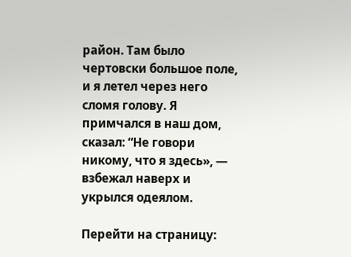район. Там было чертовски большое поле, и я летел через него сломя голову. Я примчался в наш дом, сказал: “Не говори никому, что я здесь», — взбежал наверх и укрылся одеялом.

Перейти на страницу: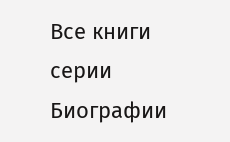Все книги серии Биографии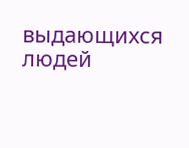выдающихся людей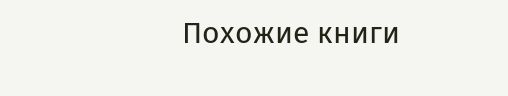Похожие книги